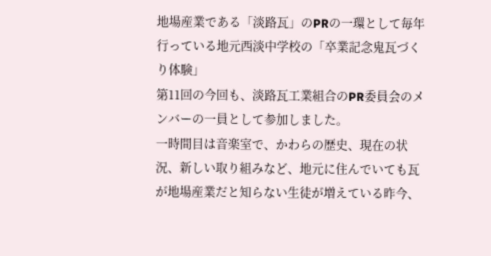地場産業である「淡路瓦」のPRの一環として毎年行っている地元西淡中学校の「卒業記念鬼瓦づくり体験」
第11回の今回も、淡路瓦工業組合のPR委員会のメンバーの一員として参加しました。
一時間目は音楽室で、かわらの歴史、現在の状況、新しい取り組みなど、地元に住んでいても瓦が地場産業だと知らない生徒が増えている昨今、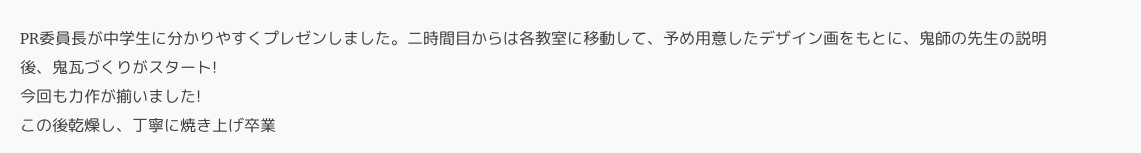PR委員長が中学生に分かりやすくプレゼンしました。二時間目からは各教室に移動して、予め用意したデザイン画をもとに、鬼師の先生の説明後、鬼瓦づくりがスタート!
今回も力作が揃いました!
この後乾燥し、丁寧に焼き上げ卒業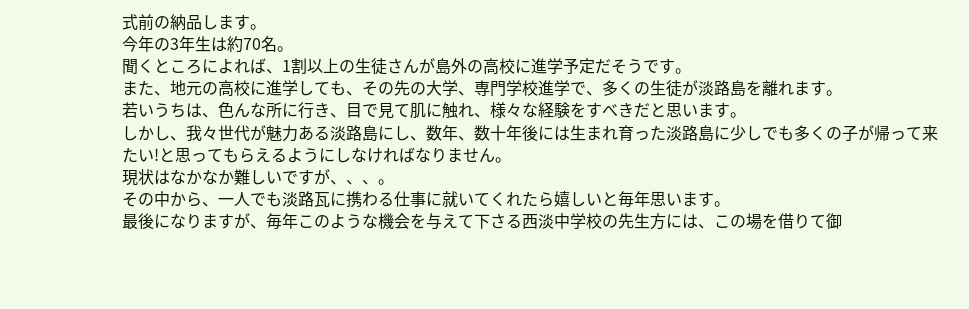式前の納品します。
今年の3年生は約70名。
聞くところによれば、1割以上の生徒さんが島外の高校に進学予定だそうです。
また、地元の高校に進学しても、その先の大学、専門学校進学で、多くの生徒が淡路島を離れます。
若いうちは、色んな所に行き、目で見て肌に触れ、様々な経験をすべきだと思います。
しかし、我々世代が魅力ある淡路島にし、数年、数十年後には生まれ育った淡路島に少しでも多くの子が帰って来たい!と思ってもらえるようにしなければなりません。
現状はなかなか難しいですが、、、。
その中から、一人でも淡路瓦に携わる仕事に就いてくれたら嬉しいと毎年思います。
最後になりますが、毎年このような機会を与えて下さる西淡中学校の先生方には、この場を借りて御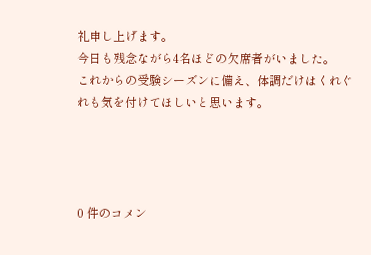礼申し上げます。
今日も残念ながら4名ほどの欠席者がいました。
これからの受験シーズンに備え、体調だけはくれぐれも気を付けてほしいと思います。




0 件のコメン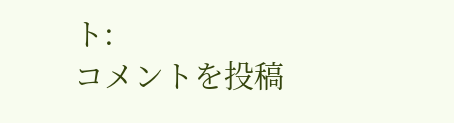ト:
コメントを投稿